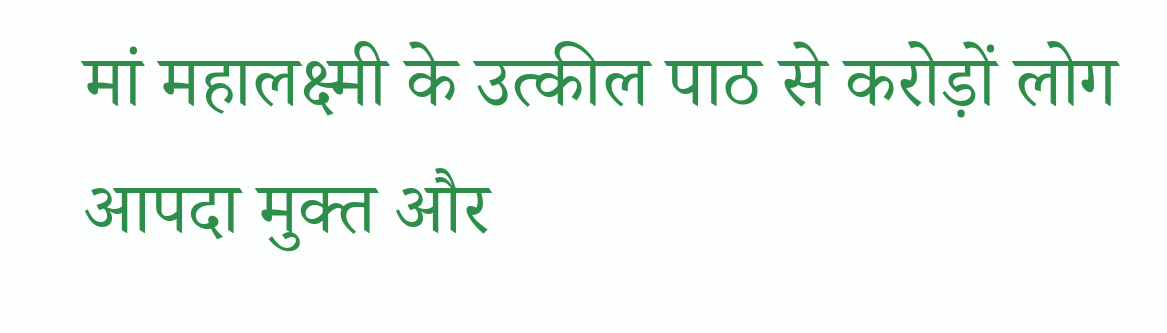मां महालक्ष्मी के उत्कील पाठ से करोड़ों लोग आपदा मुक्त और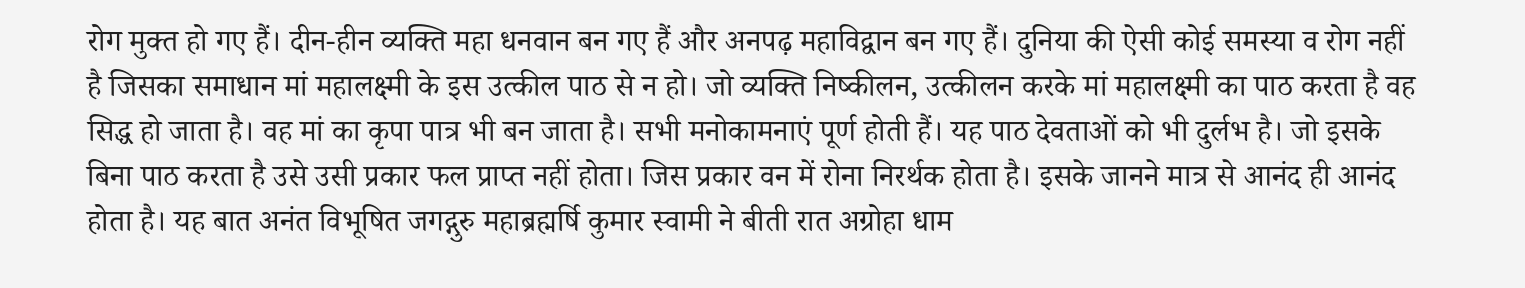रोग मुक्त हो गए हैं। दीन-हीन व्यक्ति महा धनवान बन गए हैं और अनपढ़ महाविद्वान बन गए हैं। दुनिया की ऐसी कोई समस्या व रोग नहीं है जिसका समाधान मां महालक्ष्मी के इस उत्कील पाठ से न हो। जो व्यक्ति निष्कीलन, उत्कीलन करके मां महालक्ष्मी का पाठ करता है वह सिद्ध हो जाता है। वह मां का कृपा पात्र भी बन जाता है। सभी मनोकामनाएं पूर्ण होती हैं। यह पाठ देवताओं को भी दुर्लभ है। जो इसके बिना पाठ करता है उसे उसी प्रकार फल प्राप्त नहीं होता। जिस प्रकार वन में रोना निरर्थक होता है। इसके जानने मात्र से आनंद ही आनंद होता है। यह बात अनंत विभूषित जगद्गुरु महाब्रह्मर्षि कुमार स्वामी ने बीती रात अग्रोहा धाम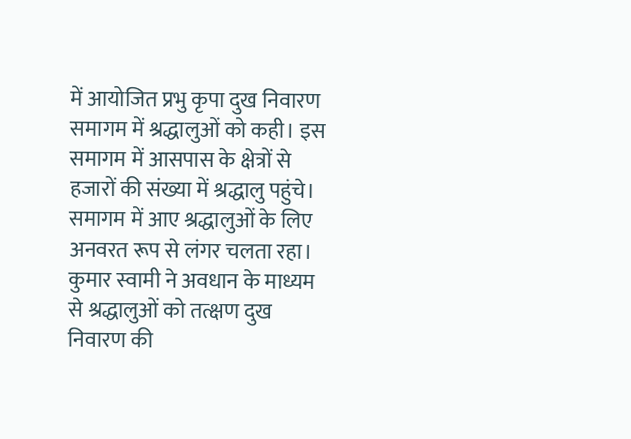में आयोजित प्रभु कृपा दुख निवारण समागम में श्रद्धालुओं को कही। इस समागम में आसपास के क्षेत्रों से हजारों की संख्या में श्रद्धालु पहुंचे। समागम में आए श्रद्धालुओं के लिए अनवरत रूप से लंगर चलता रहा। कुमार स्वामी ने अवधान के माध्यम से श्रद्धालुओं को तत्क्षण दुख निवारण की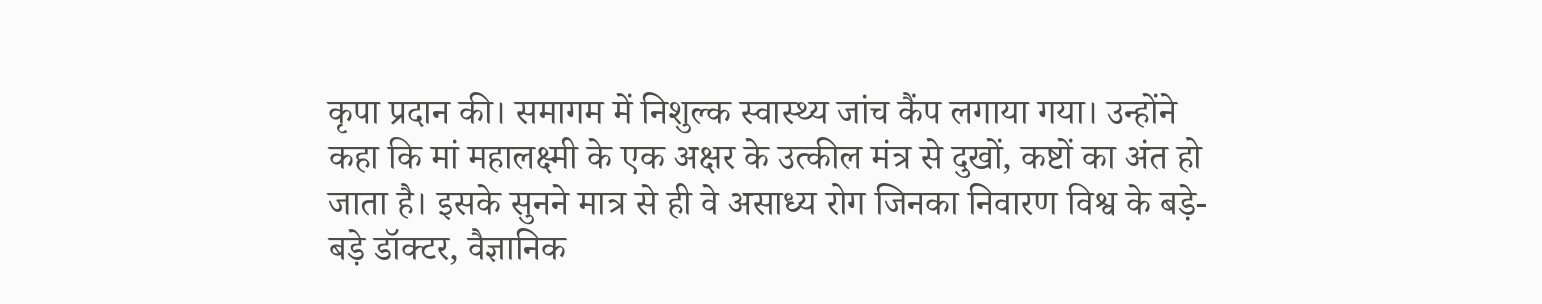कृपा प्रदान की। समागम में निशुल्क स्वास्थ्य जांच कैंप लगाया गया। उन्होंने कहा कि मां महालक्ष्मी के एक अक्षर के उत्कील मंत्र से दुखों, कष्टों का अंत हो जाता है। इसके सुनने मात्र से ही वे असाध्य रोग जिनका निवारण विश्व के बड़े-बड़े डॉक्टर, वैज्ञानिक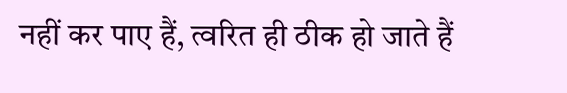नहीं कर पाए हैं, त्वरित ही ठीक हो जाते हैं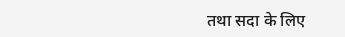तथा सदा के लिए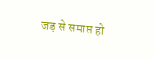जड़ से समाप्त हो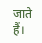जाते हैं।